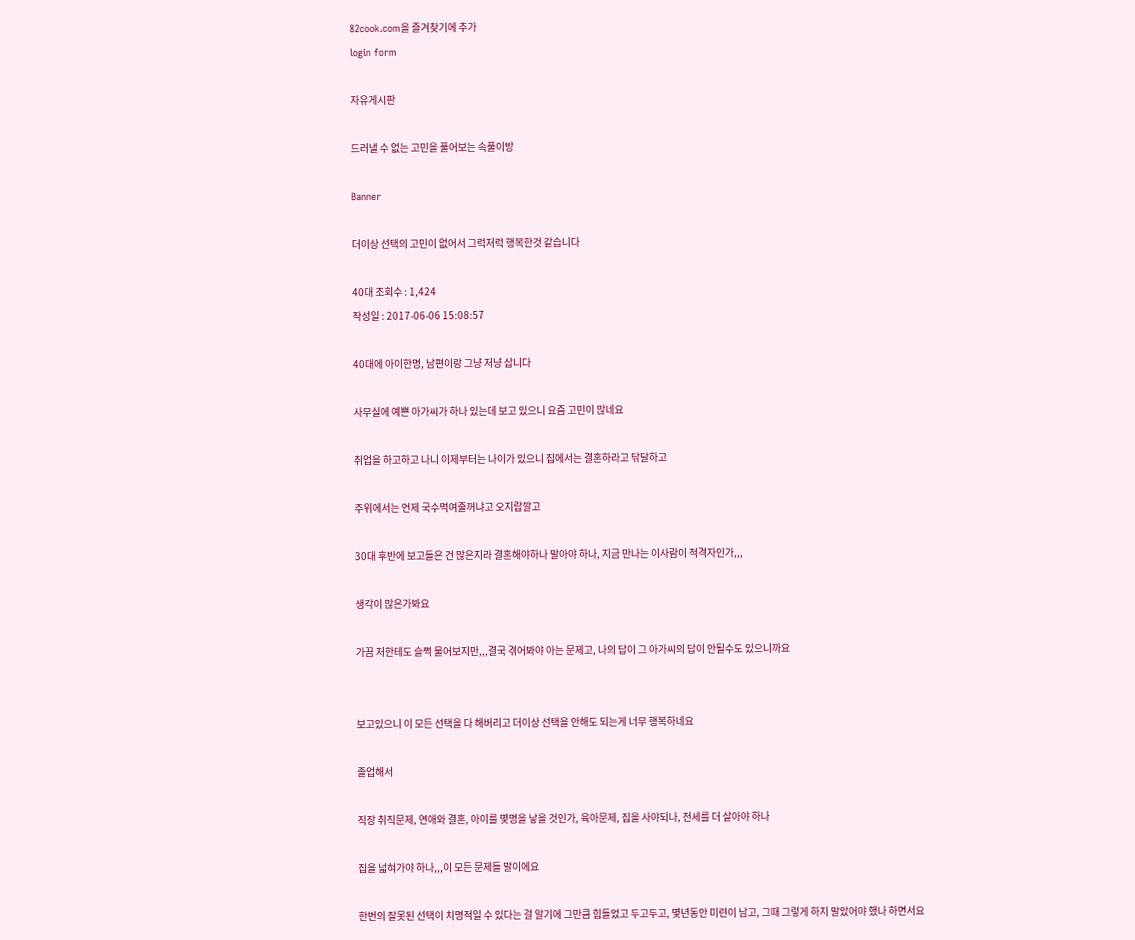82cook.com을 즐겨찾기에 추가
login form

자유게시판

드러낼 수 없는 고민을 풀어보는 속풀이방

Banner

더이상 선택의 고민이 없어서 그럭저럭 행복한것 같습니다

40대 조회수 : 1,424
작성일 : 2017-06-06 15:08:57

40대에 아이한명, 남편이랑 그냥 저냥 삽니다

사무실에 예쁜 아가씨가 하나 있는데 보고 있으니 요즘 고민이 많네요

취업을 하고하고 나니 이제부터는 나이가 있으니 집에서는 결혼하라고 닦달하고

주위에서는 언제 국수먹여줄꺼냐고 오지랍깔고

30대 후반에 보고들은 건 많은지라 결혼해야하나 말아야 하나, 지금 만나는 이사람이 적격자인가,,,

생각이 많은가봐요

가끔 저한테도 슬쩍 물어보지만,,,결국 겪어봐야 아는 문제고, 나의 답이 그 아가씨의 답이 안될수도 있으니까요


보고있으니 이 모든 선택을 다 해버리고 더이상 선택을 안해도 되는게 너무 행복하네요

졸업해서

직장 취직문제, 연애와 결혼, 아이를 몇명을 낳을 것인가, 육아문제, 집을 사야되나, 전세를 더 살아야 하나

집을 넓혀가야 하나,,,이 모든 문제들 말이에요

한번의 잘못된 선택이 치명적일 수 있다는 걸 알기에 그만큼 힘들었고 두고두고, 몇년동안 미련이 남고, 그때 그렇게 하지 말았어야 했나 하면서요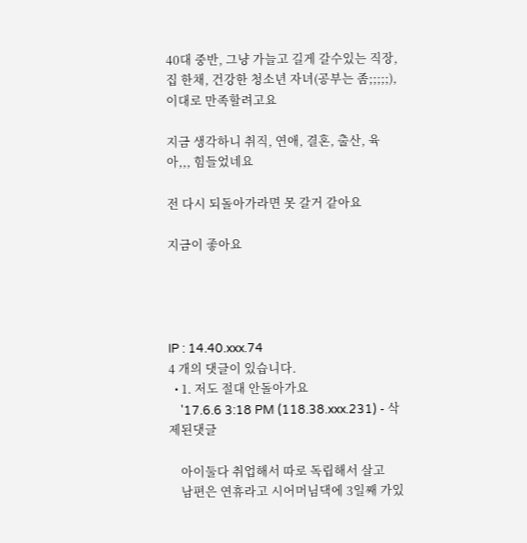40대 중반, 그냥 가늘고 길게 갈수있는 직장, 집 한채, 건강한 청소년 자녀(공부는 좀;;;;;), 이대로 만족할려고요

지금 생각하니 취직, 연애, 결혼, 출산, 육아,,, 힘들었네요

전 다시 되돌아가라면 못 갈거 같아요

지금이 좋아요




IP : 14.40.xxx.74
4 개의 댓글이 있습니다.
  • 1. 저도 절대 안돌아가요
    '17.6.6 3:18 PM (118.38.xxx.231) - 삭제된댓글

    아이둘다 취업해서 따로 독립해서 살고
    남편은 연휴라고 시어머님댁에 3일째 가있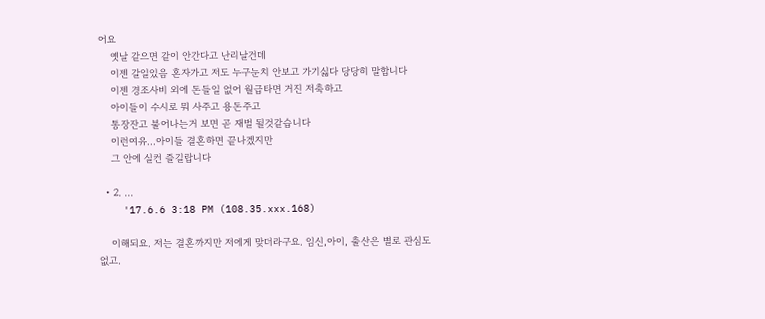어요
    옛날 같으면 같이 안간다고 난리날건데
    이젠 갈일있음 혼자가고 저도 누구눈치 안보고 가기싫다 당당히 말합니다
    이젠 경조사비 외에 돈들일 없어 월급타면 거진 저축하고
    아이들이 수시로 뭐 사주고 용돈주고
    통장잔고 불어나는거 보면 곧 재벌 될것같습니다
    이런여유...아이들 결혼하면 끝나겠지만
    그 안에 실컨 즐길랍니다

  • 2. ...
    '17.6.6 3:18 PM (108.35.xxx.168)

    이해되요. 저는 결혼까지만 저에게 맞더라구요. 임신,아이, 출산은 별로 관심도 없고.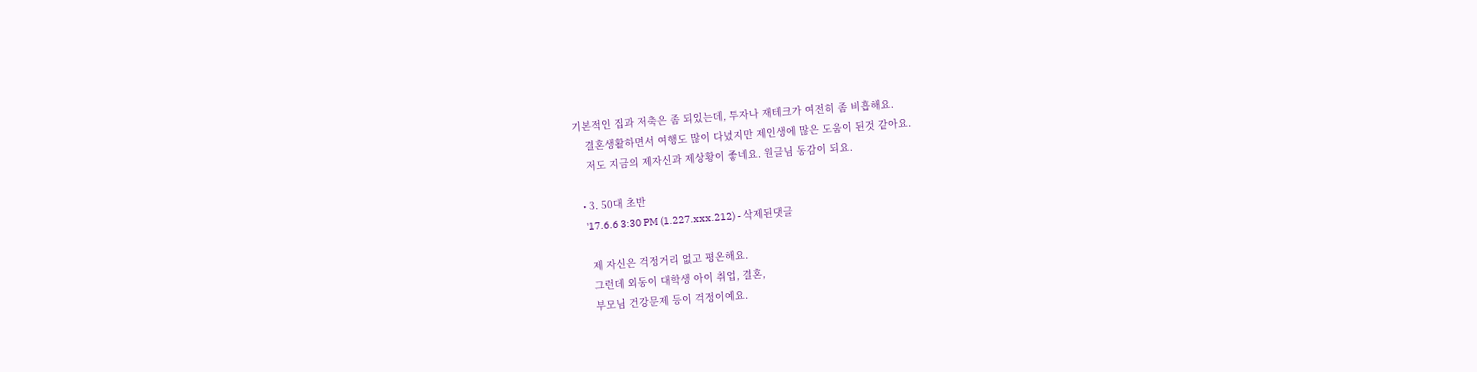기본적인 집과 저축은 좀 되있는데, 투자나 재테크가 여전히 좀 비흡해요.
    결혼생활하면서 여행도 많이 다녔지만 제인생에 많은 도움이 된것 같아요.
    저도 지금의 제자신과 제상황이 좋네요. 원글님 동감이 되요.

  • 3. 50대 초반
    '17.6.6 3:30 PM (1.227.xxx.212) - 삭제된댓글

    제 자신은 걱정거리 없고 평온해요.
    그런데 외동이 대학생 아이 취업, 결혼,
    부모님 건강문제 등이 걱정이예요.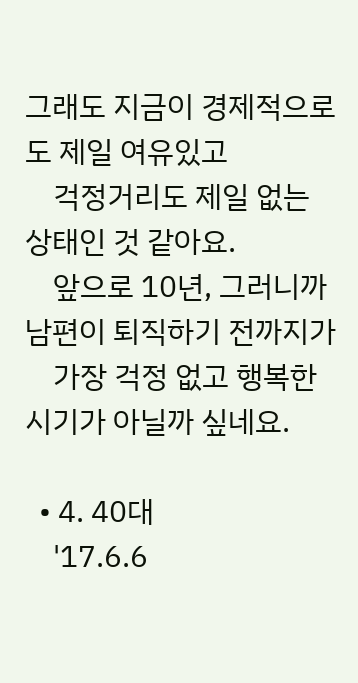그래도 지금이 경제적으로도 제일 여유있고
    걱정거리도 제일 없는 상태인 것 같아요.
    앞으로 10년, 그러니까 남편이 퇴직하기 전까지가
    가장 걱정 없고 행복한 시기가 아닐까 싶네요.

  • 4. 40대
    '17.6.6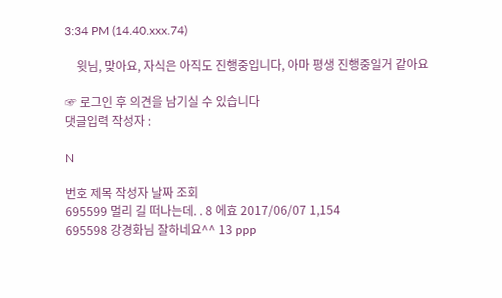3:34 PM (14.40.xxx.74)

    윗님, 맞아요, 자식은 아직도 진행중입니다, 아마 평생 진행중일거 같아요

☞ 로그인 후 의견을 남기실 수 있습니다
댓글입력 작성자 :

N

번호 제목 작성자 날짜 조회
695599 멀리 길 떠나는데. . 8 에효 2017/06/07 1,154
695598 강경화님 잘하네요^^ 13 ppp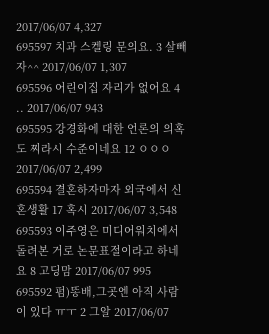2017/06/07 4,327
695597 치과 스켈링 문의요. 3 살빼자^^ 2017/06/07 1,307
695596 어린이집 자리가 없어요 4 .. 2017/06/07 943
695595 강경화에 대한 언론의 의혹도 찌라시 수준이네요 12 ㅇㅇㅇ 2017/06/07 2,499
695594 결혼하자마자 외국에서 신혼생활 17 혹시 2017/06/07 3,548
695593 이주영은 미디어워치에서 돌려본 거로 논문표절이라고 하네요 8 고딩맘 2017/06/07 995
695592 펌)똥배,그곳엔 아직 사람이 있다 ㅠㅜ 2 그알 2017/06/07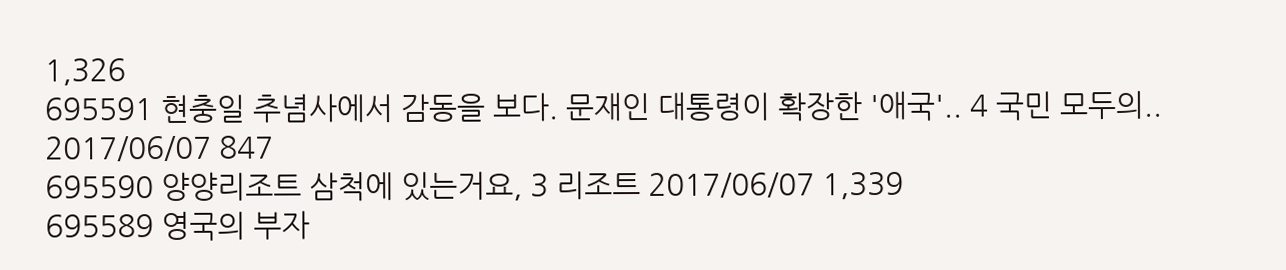1,326
695591 현충일 추념사에서 감동을 보다. 문재인 대통령이 확장한 '애국'.. 4 국민 모두의.. 2017/06/07 847
695590 양양리조트 삼척에 있는거요, 3 리조트 2017/06/07 1,339
695589 영국의 부자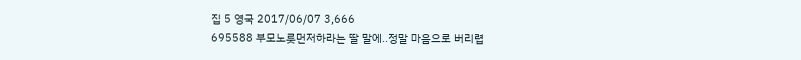집 5 영국 2017/06/07 3,666
695588 부모노릇먼저하라는 딸 말에..정말 마음으로 버리렵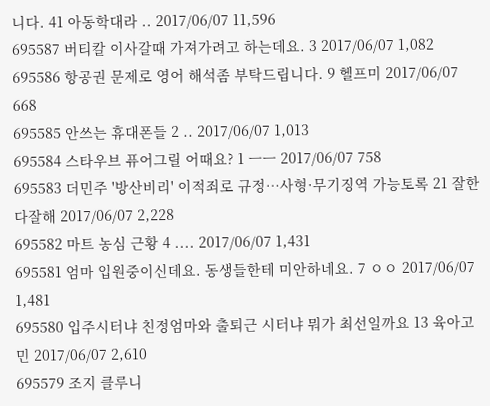니다. 41 아동학대라 .. 2017/06/07 11,596
695587 버티칼 이사갈때 가져가려고 하는데요. 3 2017/06/07 1,082
695586 항공권 문제로 영어 해석좀 부탁드립니다. 9 헬프미 2017/06/07 668
695585 안쓰는 휴대폰들 2 .. 2017/06/07 1,013
695584 스타우브 퓨어그릴 어때요? 1 ㅡㅡ 2017/06/07 758
695583 더민주 '방산비리' 이적죄로 규정…사형·무기징역 가능토록 21 잘한다잘해 2017/06/07 2,228
695582 마트 농심 근황 4 .... 2017/06/07 1,431
695581 엄마 입원중이신데요. 동생들한테 미안하네요. 7 ㅇㅇ 2017/06/07 1,481
695580 입주시터냐 친정엄마와 출퇴근 시터냐 뭐가 최선일까요 13 육아고민 2017/06/07 2,610
695579 조지 클루니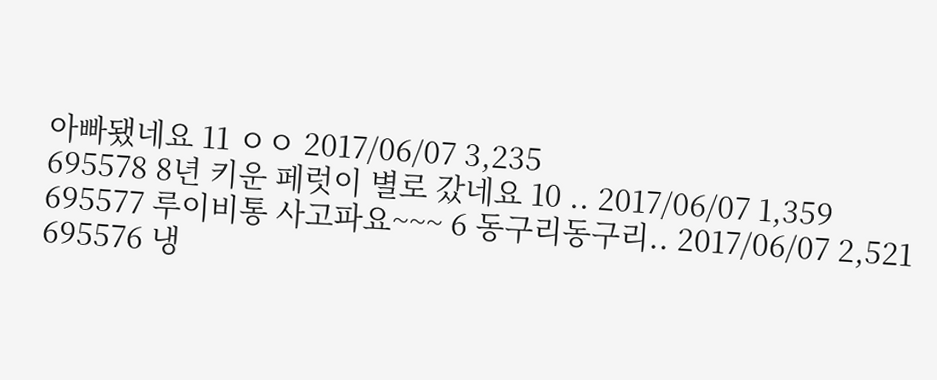아빠됐네요 11 ㅇㅇ 2017/06/07 3,235
695578 8년 키운 페럿이 별로 갔네요 10 .. 2017/06/07 1,359
695577 루이비통 사고파요~~~ 6 동구리동구리.. 2017/06/07 2,521
695576 냉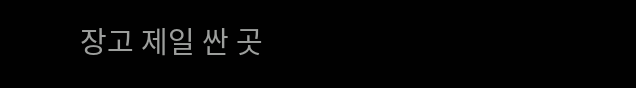장고 제일 싼 곳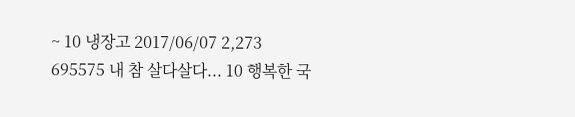~ 10 냉장고 2017/06/07 2,273
695575 내 참 살다살다... 10 행복한 국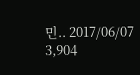민.. 2017/06/07 3,904